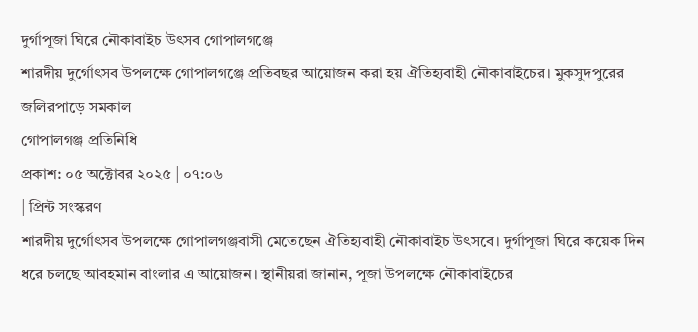দুর্গাপূজা ঘিরে নৌকাবাইচ উৎসব গোপালগঞ্জে
শারদীয় দুর্গোৎসব উপলক্ষে গোপালগঞ্জে প্রতিবছর আয়োজন করা হয় ঐতিহ্যবাহী নৌকাবাইচের। মুকসুদপুরের জলিরপাড়ে সমকাল
গোপালগঞ্জ প্রতিনিধি
প্রকাশ: ০৫ অক্টোবর ২০২৫ | ০৭:০৬
| প্রিন্ট সংস্করণ
শারদীয় দুর্গোৎসব উপলক্ষে গোপালগঞ্জবাসী মেতেছেন ঐতিহ্যবাহী নৌকাবাইচ উৎসবে। দুর্গাপূজা ঘিরে কয়েক দিন ধরে চলছে আবহমান বাংলার এ আয়োজন। স্থানীয়রা জানান, পূজা উপলক্ষে নৌকাবাইচের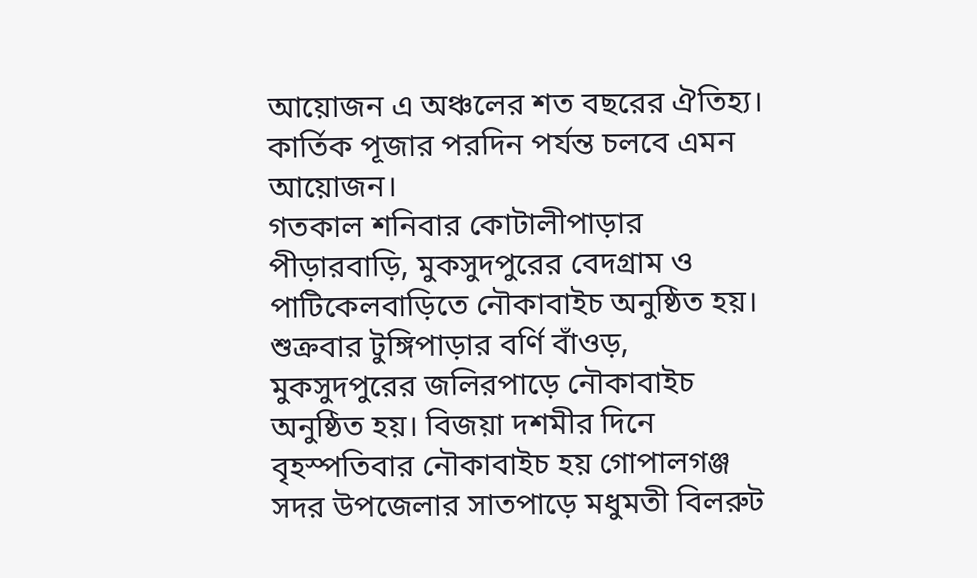আয়োজন এ অঞ্চলের শত বছরের ঐতিহ্য। কার্তিক পূজার পরদিন পর্যন্ত চলবে এমন আয়োজন।
গতকাল শনিবার কোটালীপাড়ার পীড়ারবাড়ি, মুকসুদপুরের বেদগ্রাম ও পাটিকেলবাড়িতে নৌকাবাইচ অনুষ্ঠিত হয়। শুক্রবার টুঙ্গিপাড়ার বর্ণি বাঁওড়, মুকসুদপুরের জলিরপাড়ে নৌকাবাইচ অনুষ্ঠিত হয়। বিজয়া দশমীর দিনে বৃহস্পতিবার নৌকাবাইচ হয় গোপালগঞ্জ সদর উপজেলার সাতপাড়ে মধুমতী বিলরুট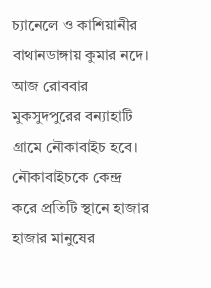চ্যানেলে ও কাশিয়ানীর বাথানডাঙ্গায় কুমার নদে। আজ রোববার মুকসুদপুরের বন্যাহাটি গ্রামে নৌকাবাইচ হবে। নৌকাবাইচকে কেন্দ্র করে প্রতিটি স্থানে হাজার হাজার মানুষের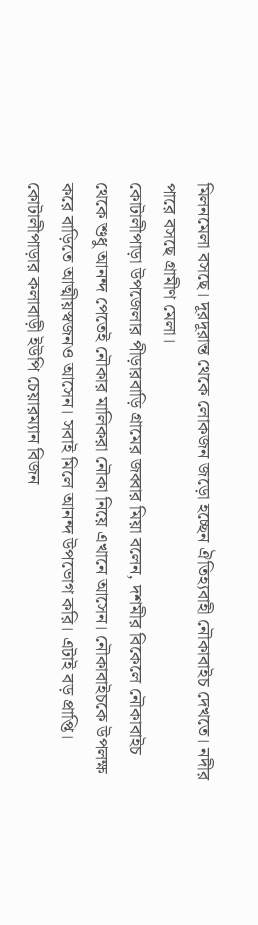মিলনমেলা বসছে। দূরদূরান্ত থেকে লোকজন জড়ো হচ্ছেন ঐতিহ্যবাহী নৌকাবাইচ দেখতে। নদীর পারে বসছে গ্রামীণ মেলা।
কোটালীপাড়া উপজেলার পীড়ারবাড়ি গ্রামের জব্বার মিয়া বলেন, দশমীর বিকেলে নৌকাবাইচ থেকে শুধু আনন্দ পেতেই নৌকার মালিকরা নৌকা নিয়ে এখানে আসেন। নৌকাবাইচকে উপলক্ষ করে বাড়িতে আত্মীয়স্বজনও আসেন। সবাই মিলে আনন্দ উপভোগ করি। এটাই বড় প্রাপ্তি।
কোটালীপাড়ার কলাবাড়ী ইউপি চেয়ারম্যান বিজন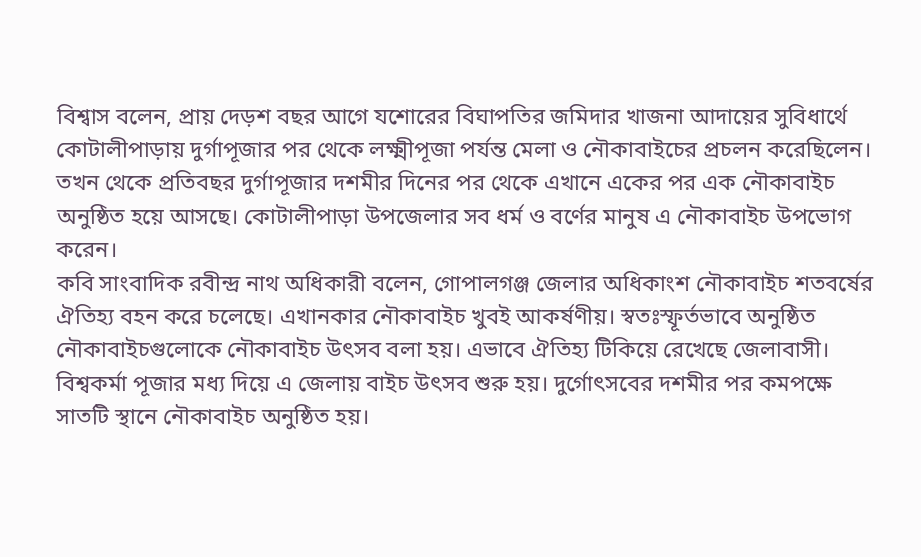বিশ্বাস বলেন, প্রায় দেড়শ বছর আগে যশোরের বিঘাপতির জমিদার খাজনা আদায়ের সুবিধার্থে কোটালীপাড়ায় দুর্গাপূজার পর থেকে লক্ষ্মীপূজা পর্যন্ত মেলা ও নৌকাবাইচের প্রচলন করেছিলেন। তখন থেকে প্রতিবছর দুর্গাপূজার দশমীর দিনের পর থেকে এখানে একের পর এক নৌকাবাইচ অনুষ্ঠিত হয়ে আসছে। কোটালীপাড়া উপজেলার সব ধর্ম ও বর্ণের মানুষ এ নৌকাবাইচ উপভোগ করেন।
কবি সাংবাদিক রবীন্দ্র নাথ অধিকারী বলেন, গোপালগঞ্জ জেলার অধিকাংশ নৌকাবাইচ শতবর্ষের ঐতিহ্য বহন করে চলেছে। এখানকার নৌকাবাইচ খুবই আকর্ষণীয়। স্বতঃস্ফূর্তভাবে অনুষ্ঠিত নৌকাবাইচগুলোকে নৌকাবাইচ উৎসব বলা হয়। এভাবে ঐতিহ্য টিকিয়ে রেখেছে জেলাবাসী। বিশ্বকর্মা পূজার মধ্য দিয়ে এ জেলায় বাইচ উৎসব শুরু হয়। দুর্গোৎসবের দশমীর পর কমপক্ষে সাতটি স্থানে নৌকাবাইচ অনুষ্ঠিত হয়।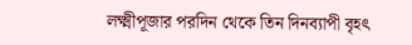লক্ষ্মীপূজার পরদিন থেকে তিন দিনব্যাপী বৃহৎ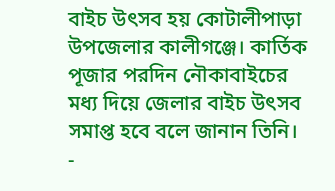বাইচ উৎসব হয় কোটালীপাড়া উপজেলার কালীগঞ্জে। কার্তিক পূজার পরদিন নৌকাবাইচের মধ্য দিয়ে জেলার বাইচ উৎসব সমাপ্ত হবে বলে জানান তিনি।
-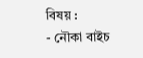বিষয় :
- নৌকা বাইচ